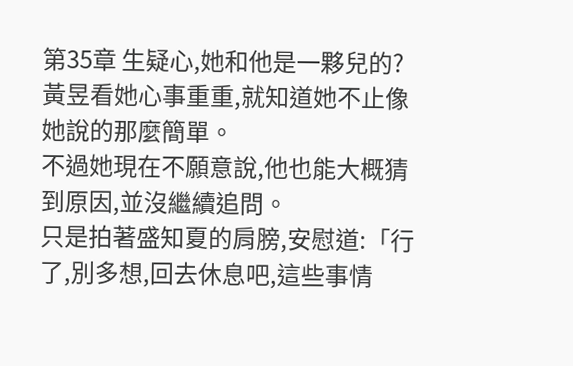第35章 生疑心,她和他是一夥兒的?
黃昱看她心事重重,就知道她不止像她說的那麼簡單。
不過她現在不願意說,他也能大概猜到原因,並沒繼續追問。
只是拍著盛知夏的肩膀,安慰道:「行了,別多想,回去休息吧,這些事情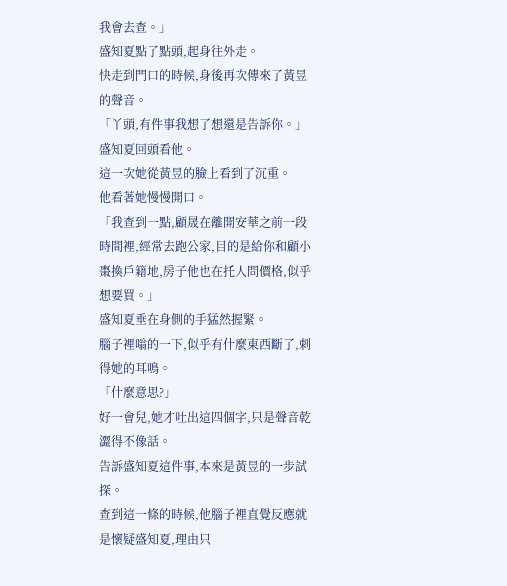我會去查。」
盛知夏點了點頭,起身往外走。
快走到門口的時候,身後再次傳來了黃昱的聲音。
「丫頭,有件事我想了想還是告訴你。」
盛知夏回頭看他。
這一次她從黃昱的臉上看到了沉重。
他看著她慢慢開口。
「我查到一點,顧晟在離開安華之前一段時間裡,經常去跑公家,目的是給你和顧小棗換戶籍地,房子他也在托人問價格,似乎想要買。」
盛知夏垂在身側的手猛然握緊。
腦子裡嗡的一下,似乎有什麼東西斷了,刺得她的耳鳴。
「什麼意思?」
好一會兒,她才吐出這四個字,只是聲音乾澀得不像話。
告訴盛知夏這件事,本來是黃昱的一步試探。
查到這一條的時候,他腦子裡直覺反應就是懷疑盛知夏,理由只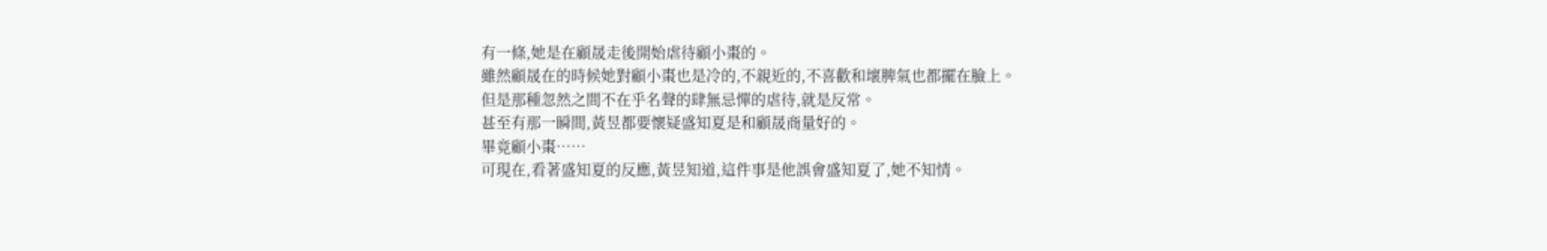有一條,她是在顧晟走後開始虐待顧小棗的。
雖然顧晟在的時候她對顧小棗也是冷的,不親近的,不喜歡和壞脾氣也都擺在臉上。
但是那種忽然之間不在乎名聲的肆無忌憚的虐待,就是反常。
甚至有那一瞬間,黃昱都要懷疑盛知夏是和顧晟商量好的。
畢竟顧小棗……
可現在,看著盛知夏的反應,黃昱知道,這件事是他誤會盛知夏了,她不知情。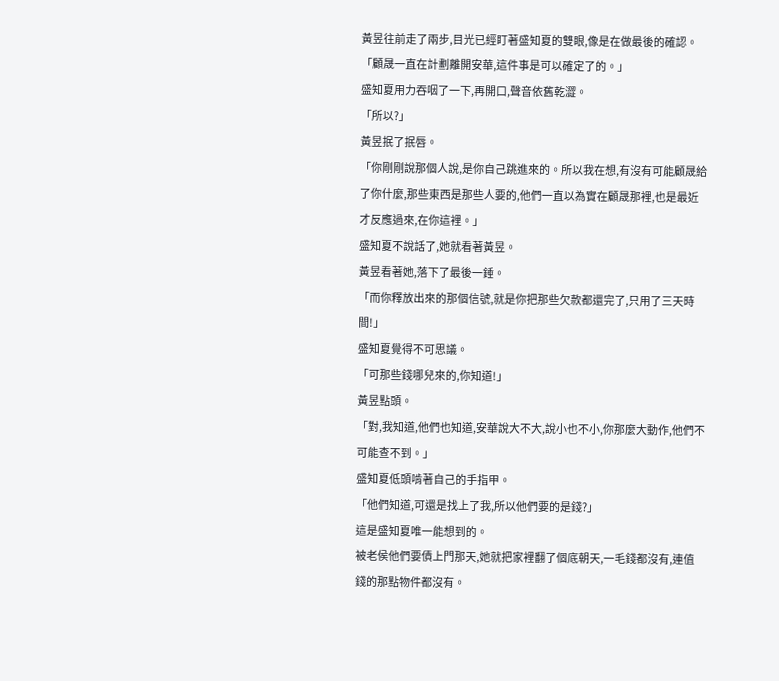黃昱往前走了兩步,目光已經盯著盛知夏的雙眼,像是在做最後的確認。
「顧晟一直在計劃離開安華,這件事是可以確定了的。」
盛知夏用力吞咽了一下,再開口,聲音依舊乾澀。
「所以?」
黃昱抿了抿唇。
「你剛剛說那個人說,是你自己跳進來的。所以我在想,有沒有可能顧晟給了你什麼,那些東西是那些人要的,他們一直以為實在顧晟那裡,也是最近才反應過來,在你這裡。」
盛知夏不說話了,她就看著黃昱。
黃昱看著她,落下了最後一錘。
「而你釋放出來的那個信號,就是你把那些欠款都還完了,只用了三天時間!」
盛知夏覺得不可思議。
「可那些錢哪兒來的,你知道!」
黃昱點頭。
「對,我知道,他們也知道,安華說大不大,說小也不小,你那麼大動作,他們不可能查不到。」
盛知夏低頭啃著自己的手指甲。
「他們知道,可還是找上了我,所以他們要的是錢?」
這是盛知夏唯一能想到的。
被老侯他們要債上門那天,她就把家裡翻了個底朝天,一毛錢都沒有,連值錢的那點物件都沒有。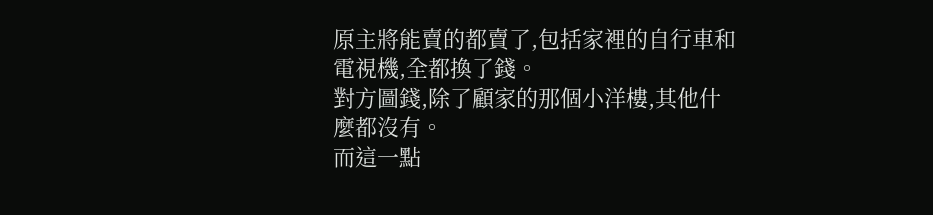原主將能賣的都賣了,包括家裡的自行車和電視機,全都換了錢。
對方圖錢,除了顧家的那個小洋樓,其他什麼都沒有。
而這一點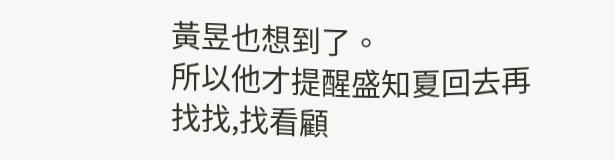黃昱也想到了。
所以他才提醒盛知夏回去再找找,找看顧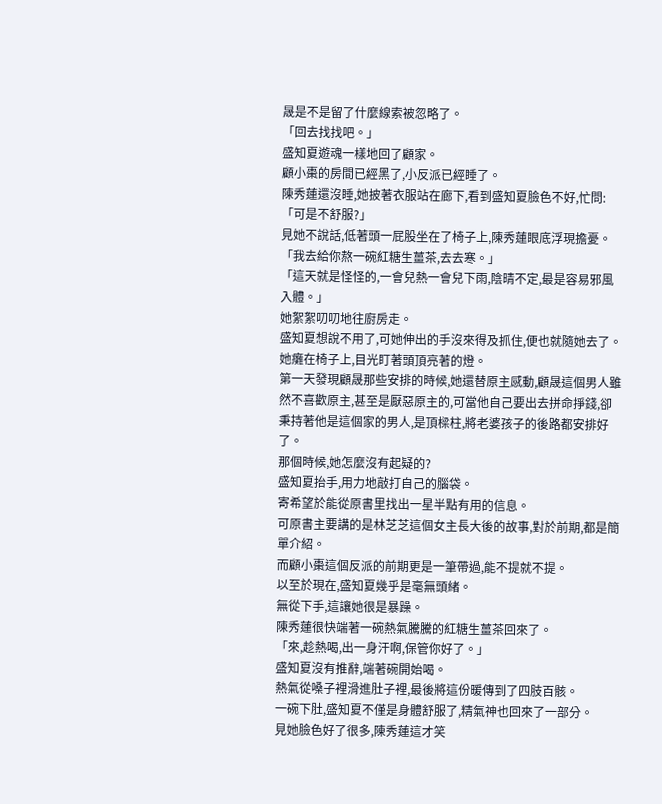晟是不是留了什麼線索被忽略了。
「回去找找吧。」
盛知夏遊魂一樣地回了顧家。
顧小棗的房間已經黑了,小反派已經睡了。
陳秀蓮還沒睡,她披著衣服站在廊下,看到盛知夏臉色不好,忙問:「可是不舒服?」
見她不說話,低著頭一屁股坐在了椅子上,陳秀蓮眼底浮現擔憂。
「我去給你熬一碗紅糖生薑茶,去去寒。」
「這天就是怪怪的,一會兒熱一會兒下雨,陰晴不定,最是容易邪風入體。」
她絮絮叨叨地往廚房走。
盛知夏想說不用了,可她伸出的手沒來得及抓住,便也就隨她去了。
她癱在椅子上,目光盯著頭頂亮著的燈。
第一天發現顧晟那些安排的時候,她還替原主感動,顧晟這個男人雖然不喜歡原主,甚至是厭惡原主的,可當他自己要出去拼命掙錢,卻秉持著他是這個家的男人,是頂樑柱,將老婆孩子的後路都安排好了。
那個時候,她怎麼沒有起疑的?
盛知夏抬手,用力地敲打自己的腦袋。
寄希望於能從原書里找出一星半點有用的信息。
可原書主要講的是林芝芝這個女主長大後的故事,對於前期,都是簡單介紹。
而顧小棗這個反派的前期更是一筆帶過,能不提就不提。
以至於現在,盛知夏幾乎是毫無頭緒。
無從下手,這讓她很是暴躁。
陳秀蓮很快端著一碗熱氣騰騰的紅糖生薑茶回來了。
「來,趁熱喝,出一身汗啊,保管你好了。」
盛知夏沒有推辭,端著碗開始喝。
熱氣從嗓子裡滑進肚子裡,最後將這份暖傳到了四肢百骸。
一碗下肚,盛知夏不僅是身體舒服了,精氣神也回來了一部分。
見她臉色好了很多,陳秀蓮這才笑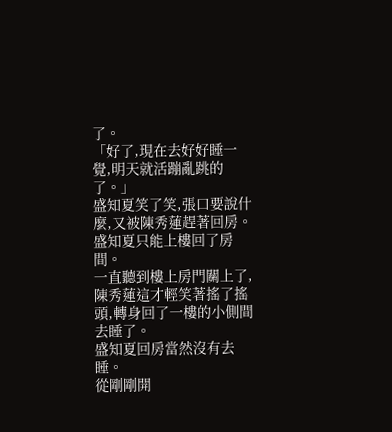了。
「好了,現在去好好睡一覺,明天就活蹦亂跳的了。」
盛知夏笑了笑,張口要說什麼,又被陳秀蓮趕著回房。
盛知夏只能上樓回了房間。
一直聽到樓上房門關上了,陳秀蓮這才輕笑著搖了搖頭,轉身回了一樓的小側間去睡了。
盛知夏回房當然沒有去睡。
從剛剛開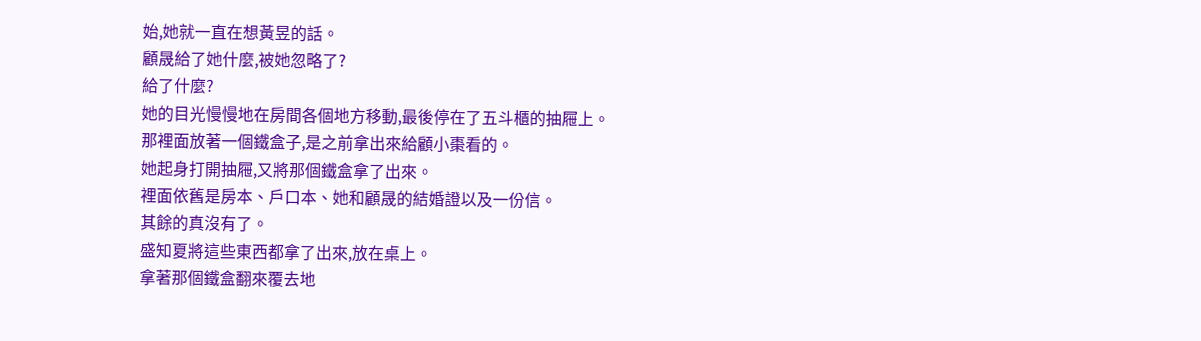始,她就一直在想黃昱的話。
顧晟給了她什麼,被她忽略了?
給了什麼?
她的目光慢慢地在房間各個地方移動,最後停在了五斗櫃的抽屜上。
那裡面放著一個鐵盒子,是之前拿出來給顧小棗看的。
她起身打開抽屜,又將那個鐵盒拿了出來。
裡面依舊是房本、戶口本、她和顧晟的結婚證以及一份信。
其餘的真沒有了。
盛知夏將這些東西都拿了出來,放在桌上。
拿著那個鐵盒翻來覆去地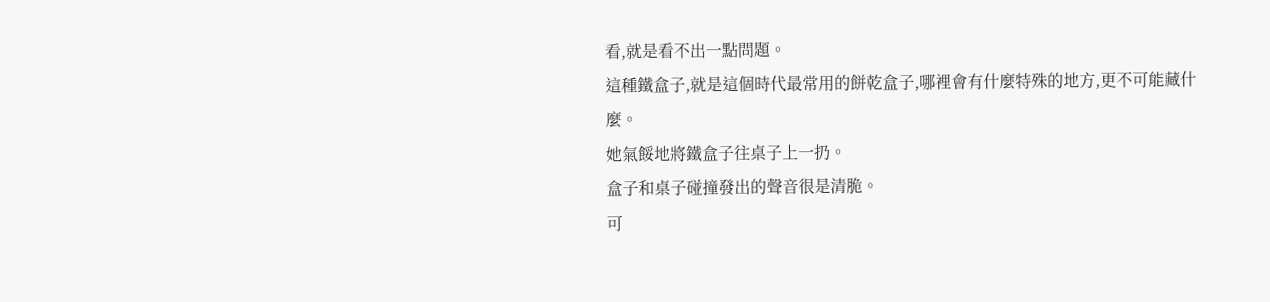看,就是看不出一點問題。
這種鐵盒子,就是這個時代最常用的餅乾盒子,哪裡會有什麼特殊的地方,更不可能藏什麼。
她氣餒地將鐵盒子往桌子上一扔。
盒子和桌子碰撞發出的聲音很是清脆。
可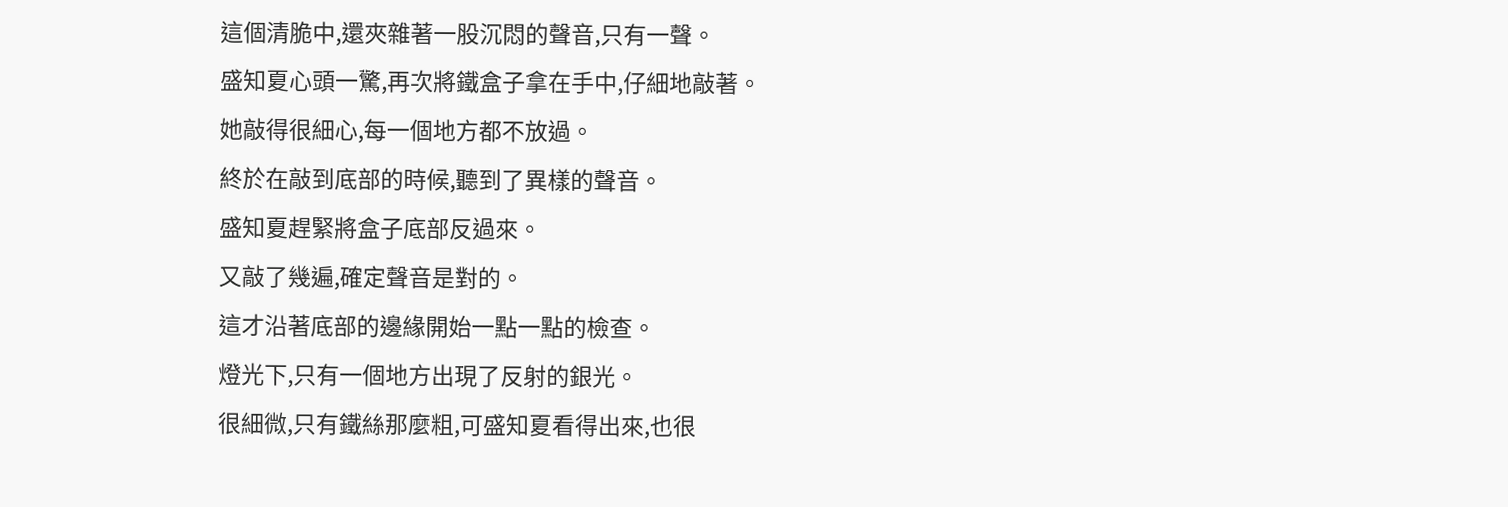這個清脆中,還夾雜著一股沉悶的聲音,只有一聲。
盛知夏心頭一驚,再次將鐵盒子拿在手中,仔細地敲著。
她敲得很細心,每一個地方都不放過。
終於在敲到底部的時候,聽到了異樣的聲音。
盛知夏趕緊將盒子底部反過來。
又敲了幾遍,確定聲音是對的。
這才沿著底部的邊緣開始一點一點的檢查。
燈光下,只有一個地方出現了反射的銀光。
很細微,只有鐵絲那麼粗,可盛知夏看得出來,也很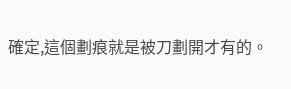確定,這個劃痕就是被刀劃開才有的。